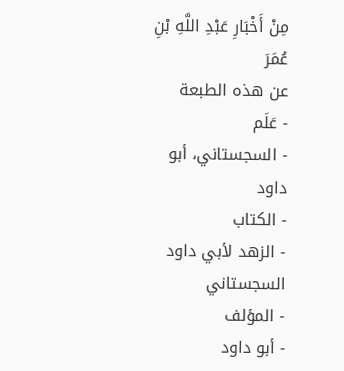مِنْ أَخْبَارِ عَبْدِ اللَّهِ بْنِ عُمَرَ
عن هذه الطبعة
- عَلَم
- السجستاني، أبو داود
- الكتاب
- الزهد لأبي داود السجستاني
- المؤلف
- أبو داود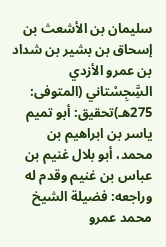سليمان بن الأشعث بن إسحاق بن بشير بن شداد بن عمرو الأزدي السَِّجِسْتاني (المتوفى: 275هـ)تحقيق: أبو تميم ياسر بن ابراهيم بن محمد، أبو بلال غنيم بن عباس بن غنيم وقدم له وراجعه: فضيلة الشيخ محمد عمرو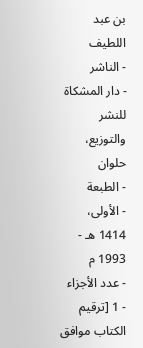بن عبد اللطيف
- الناشر
- دار المشكاة للنشر والتوزيع، حلوان
- الطبعة
- الأولى، 1414 هـ - 1993 م
- عدد الأجزاء
- 1 [ترقيم الكتاب موافق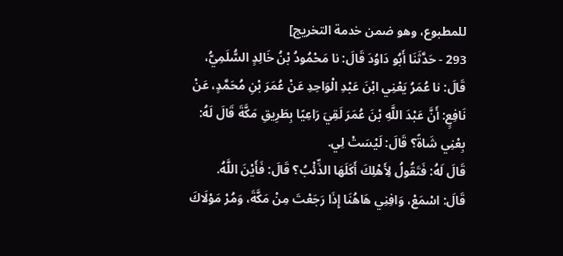للمطبوع، وهو ضمن خدمة التخريج]
293 - حَدَّثَنَا أَبُو دَاوُدَ قَالَ: نا مَحْمُودُ بْنُ خَالِدٍ السُّلَمِيُّ، قَالَ: نا عُمَرُ يَعْنِي ابْنَ عَبْدِ الْوَاحِدِ عَنْ عُمَرَ بْنِ مُحَمَّدٍ، عَنْ نَافِعٍ: أَنَّ عَبْدَ اللَّهِ بْنَ عُمَرَ لَقِيَ رَاعِيًا بِطَرِيقِ مَكَّةَ قَالَ لَهُ: بِعْنِي شَاةً؟ قَالَ: لَيْسَتْ لِي.
قَالَ لَهُ: فَتَقُولُ لِأَهْلِكَ أَكَلَهَا الذِّئْبُ؟ قَالَ: فَأَيْنَ اللَّهُ.
قَالَ: اسْمَعْ، وَافِنِي هَاهُنَا إِذَا رَجَعْتَ مِنْ مَكَّةَ، وَمُرْ مَوْلَاكَ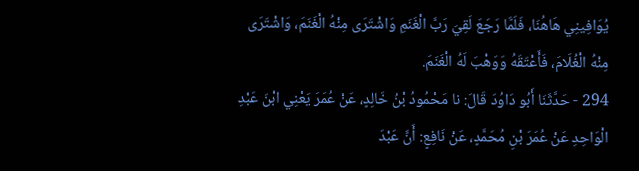يُوَافِينِي هَاهُنَا، فَلَمَّا رَجَعَ لَقِيَ رَبَّ الْغَنَمِ وَاشْتَرَى مِنْهُ الْغَنَمَ، وَاشْتَرَى مِنْهُ الْغُلَامَ، فَأَعْتَقَهُ وَوَهْبَ لَهُ الْغَنَمَ.
294 - حَدَّثَنَا أَبُو دَاوُدَ قَالَ: نا مَحْمُودُ بْنُ خَالِدٍ، عَنْ عُمَرَ يَعْنِي ابْنَ عَبْدِ الْوَاحِدِ عَنْ عُمَرَ بْنِ مُحَمَّدٍ، عَنْ نَافِعٍ: أَنَّ عَبْدَ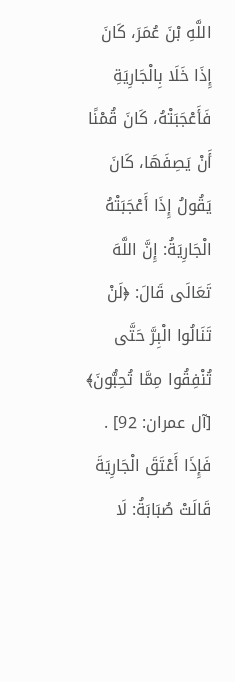اللَّهِ بْنَ عُمَرَ، كَانَ إِذَا خَلَا بِالْجَارِيَةِ فَأَعْجَبَتْهُ، كَانَ قُمْنًا أَنْ يَصِفَهَا، كَانَ يَقُولُ إِذَا أَعْجَبَتْهُ الْجَارِيَةُ: إِنَّ اللَّهَ تَعَالَى قَالَ: ﴿لَنْ تَنَالُوا الْبِرَّ حَتَّى تُنْفِقُوا مِمَّا تُحِبُّونَ﴾ [آل عمران: 92] . فَإِذَا أَعْتَقَ الْجَارِيَةَ قَالَتْ صُبَابَةُ: لَا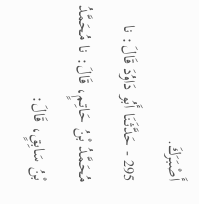أَصْبَرَكَ.
295 - حَدَّثَنَا أَبُو دَاوُدَ قَالَ: نا مُحَمَّدُ بْنُ حَاتِمٍ، قَالَ: نا مُحَمَّدُ بْنُ سَابِقٍ، قَالَ: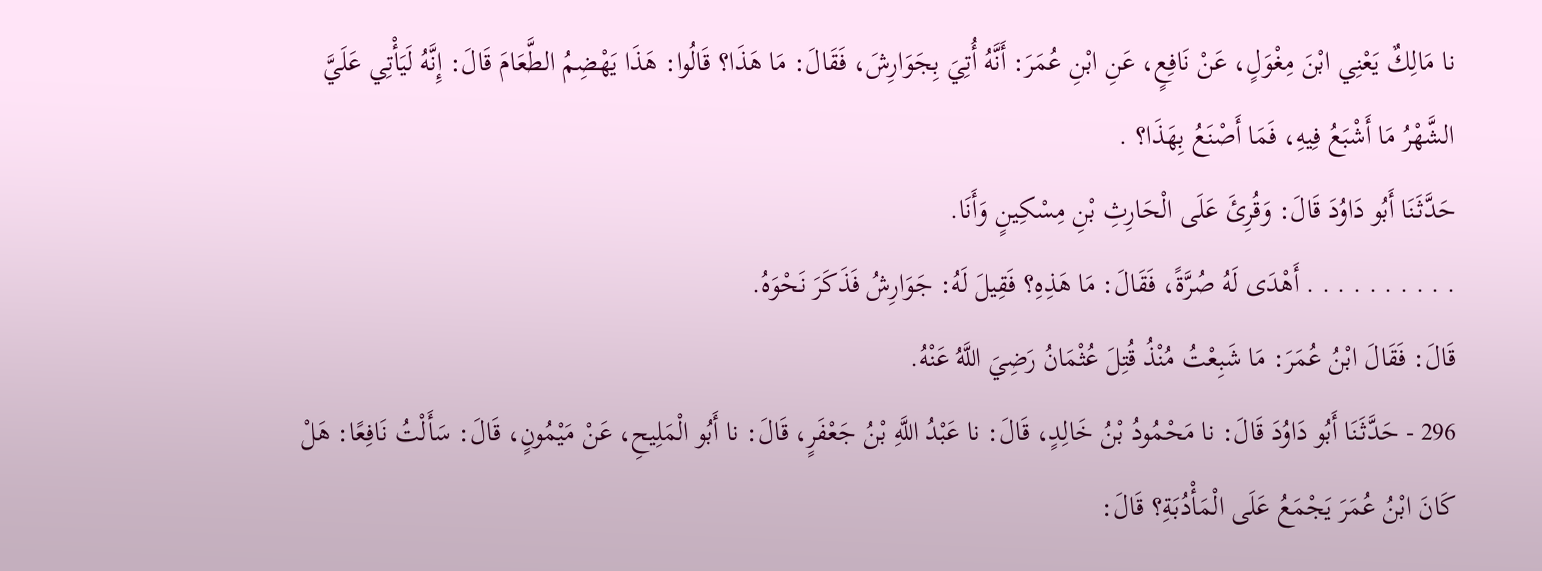نا مَالِكٌ يَعْنِي ابْنَ مِغْوَلٍ، عَنْ نَافِعٍ، عَنِ ابْنِ عُمَرَ: أَنَّهُ أُتِيَ بِجَوَارِشَ، فَقَالَ: مَا هَذَا؟ قَالُوا: هَذَا يَهْضِمُ الطَّعَامَ قَالَ: إِنَّهُ لَيَأْتِي عَلَيَّ الشَّهْرُ مَا أَشْبَعُ فِيهِ، فَمَا أَصْنَعُ بِهَذَا؟ .
حَدَّثَنَا أَبُو دَاوُدَ قَالَ: وَقُرِئَ عَلَى الْحَارِثِ بْنِ مِسْكِينٍ وَأَنَا.
. . . . . . . . . . أَهْدَى لَهُ صُرَّةً، فَقَالَ: مَا هَذِهِ؟ فَقِيلَ لَهُ: جَوَارِشُ فَذَكَرَ نَحْوَهُ.
قَالَ: فَقَالَ ابْنُ عُمَرَ: مَا شَبِعْتُ مُنْذُ قُتِلَ عُثْمَانُ رَضِيَ اللَّهُ عَنْهُ.
296 - حَدَّثَنَا أَبُو دَاوُدَ قَالَ: نا مَحْمُودُ بْنُ خَالِدٍ، قَالَ: نا عَبْدُ اللَّهِ بْنُ جَعْفَرٍ، قَالَ: نا أَبُو الْمَلِيحِ، عَنْ مَيْمُونٍ، قَالَ: سَأَلْتُ نَافِعًا: هَلْ كَانَ ابْنُ عُمَرَ يَجْمَعُ عَلَى الْمَأْدُبَةِ؟ قَالَ: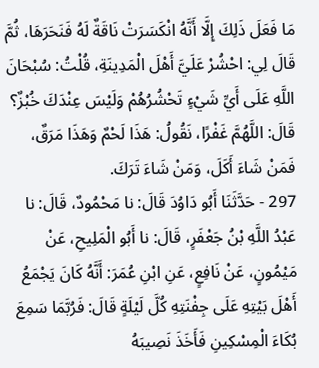مَا فَعَلَ ذَلِكَ إِلَّا أَنَّهُ انْكَسَرَتْ نَاقَةٌ لَهُ فَنَحَرَهَا، ثُمَّ قَالَ لِي: احْشُرْ عَلَيَّ أَهْلَ الْمَدِينَةِ، قُلْتُ: سُبْحَانَ اللَّهِ عَلَى أَيِّ شَيْءٍ تَحْشُرُهُمْ وَلَيْسَ عِنْدَكَ خُبْزٌ؟ قَالَ: اللَّهُمَّ غَفْرًا، نَقُولُ: هَذَا لَحْمٌ وَهَذَا مَرَقٌ، فَمَنْ شَاءَ أَكَلَ، وَمَنْ شَاءَ تَرَكَ.
297 - حَدَّثَنَا أَبُو دَاوُدَ قَالَ: نا مَحْمُودٌ، قَالَ: نا عَبْدُ اللَّهِ بْنُ جَعْفَرٍ، قَالَ: نا أَبُو الْمَلِيحِ، عَنْ مَيْمُونٍ، عَنْ نَافِعٍ، عَنِ ابْنِ عُمَرَ: أَنَّهُ كَانَ يَجْمَعُ أَهْلَ بَيْتِهِ عَلَى جِفْنَتِهِ كُلَّ لَيْلَةٍ قَالَ: فَرُبَّمَا سَمِعَ بُكَاءَ الْمِسْكِينِ فَأَخَذَ نَصِيبَهُ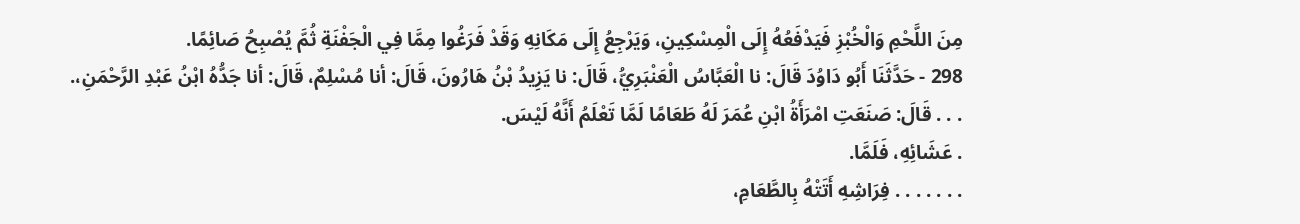مِنَ اللَّحْمِ وَالْخُبْزِ فَيَدْفَعُهُ إِلَى الْمِسْكِينِ، وَيَرْجِعُ إِلَى مَكَانِهِ وَقَدْ فَرَغُوا مِمَّا فِي الْجَفْنَةِ ثُمَّ يُصْبِحُ صَائِمًا.
298 - حَدَّثَنَا أَبُو دَاوُدَ قَالَ: نا الْعَبَّاسُ الْعَنْبَرِيُّ، قَالَ: نا يَزِيدُ بْنُ هَارُونَ، قَالَ: أنا مُسْلِمٌ، قَالَ: أنا جَدُّهُ ابْنُ عَبْدِ الرَّحْمَنِ،.
. . . قَالَ: صَنَعَتِ امْرَأَةُ ابْنِ عُمَرَ لَهُ طَعَامًا لَمَّا تَعْلَمُ أَنَّهُ لَيْسَ.
. عَشَائِهِ، فَلَمَّا.
. . . . . . . فِرَاشِهِ أَتَتْهُ بِالطَّعَامِ،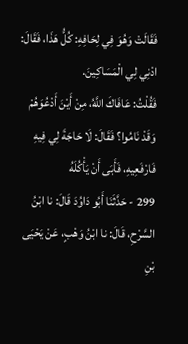فَقَالَتْ وَهُوَ فِي لِحَافِهِ: كُلُّ هَذَا، فَقَالَ: ادْنِي لِي الْمَسَاكِينَ.
فَقُلْتُ: عَافَاكَ اللَّهُ، مِنْ أَيْنَ أَدْعُوَهُمْ وَقَدْ نَامُوا؟ فَقَالَ: لَا حَاجَةَ لِي فِيهِ فَارْفَعِيهِ، فَأَبَى أَنْ يَأْكُلَهُ
299 - حَدَّثَنَا أَبُو دَاوُدَ قَالَ: نا ابْنُ السَّرْحِ، قَالَ: نا ابْنُ وَهْبٍ، عَنْ يَحْيَى بْنِ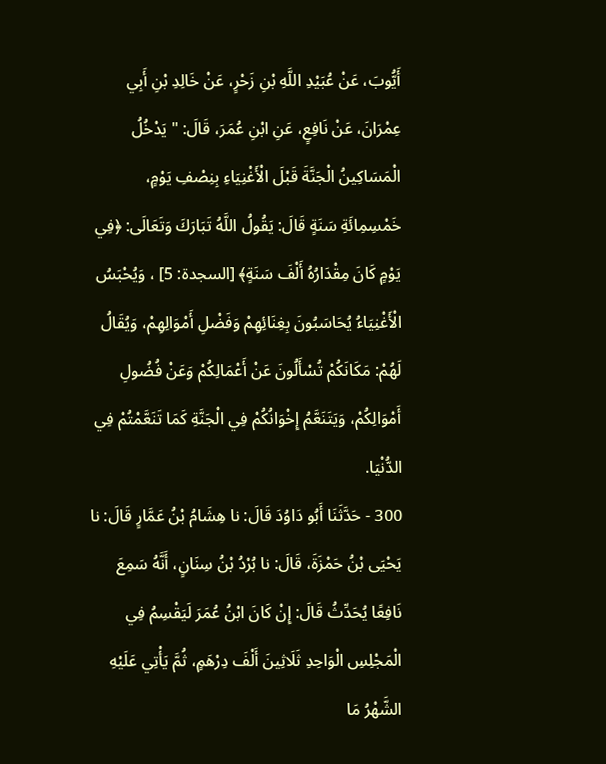أَيُّوبَ، عَنْ عُبَيْدِ اللَّهِ بْنِ زَحْرٍ، عَنْ خَالِدِ بْنِ أَبِي عِمْرَانَ، عَنْ نَافِعٍ، عَنِ ابْنِ عُمَرَ، قَالَ: " يَدْخُلُ الْمَسَاكِينُ الْجَنَّةَ قَبْلَ الْأَغْنِيَاءِ بِنِصْفِ يَوْمٍ، خَمْسِمِائَةِ سَنَةٍ قَالَ: يَقُولُ اللَّهُ تَبَارَكَ وَتَعَالَى: ﴿فِي يَوْمٍ كَانَ مِقْدَارُهُ أَلْفَ سَنَةٍ﴾ [السجدة: 5] ، وَيُحْبَسُ الْأَغْنِيَاءُ يُحَاسَبُونَ بِغِنَائِهِمْ وَفَضْلِ أَمْوَالِهِمْ، وَيُقَالُ لَهُمْ: مَكَانَكُمْ تُسْأَلُونَ عَنْ أَعْمَالِكُمْ وَعَنْ فُضُولِ أَمْوَالِكُمْ، وَيَتَنَعَّمُ إِخْوَانُكُمْ فِي الْجَنَّةِ كَمَا تَنَعَّمْتُمْ فِي الدُّنْيَا.
300 - حَدَّثَنَا أَبُو دَاوُدَ قَالَ: نا هِشَامُ بْنُ عَمَّارٍ قَالَ: نا يَحْيَى بْنُ حَمْزَةَ، قَالَ: نا بُرْدُ بْنُ سِنَانٍ، أَنَّهُ سَمِعَ نَافِعًا يُحَدِّثُ قَالَ: إِنْ كَانَ ابْنُ عُمَرَ لَيَقْسِمُ فِي الْمَجْلِسِ الْوَاحِدِ ثَلَاثِينَ أَلْفَ دِرْهَمٍ، ثُمَّ يَأْتِي عَلَيْهِ الشَّهْرُ مَا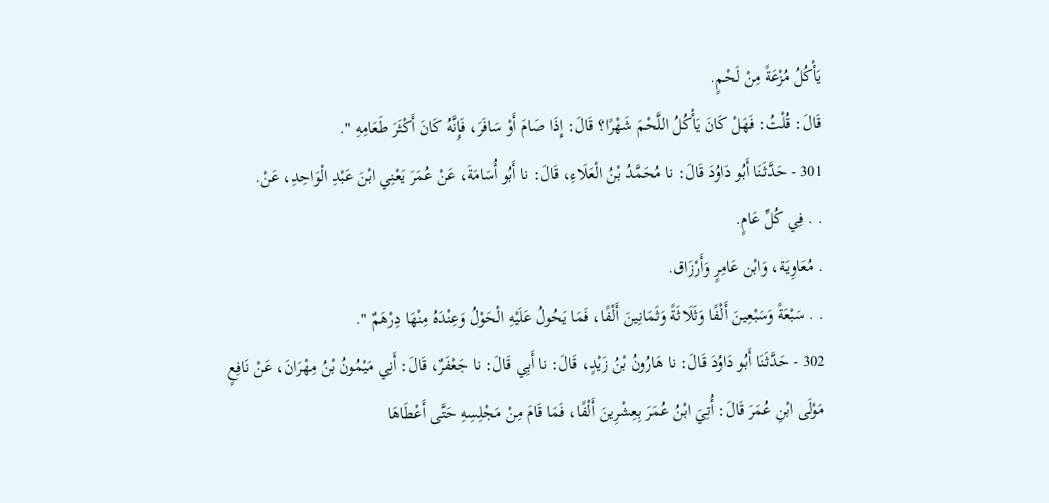يَأْكُلُ مُزْعَةً مِنْ لَحْمٍ.
قَالَ: قُلْتُ: فَهَلْ كَانَ يَأْكُلُ اللَّحْمَ شَهْرًا؟ قَالَ: إِذَا صَامَ أَوْ سَافَرَ، فَإِنَّهُ كَانَ أَكْثَرَ طَعَامِهِ ".
301 - حَدَّثَنَا أَبُو دَاوُدَ قَالَ: نا مُحَمَّدُ بْنُ الْعَلَاءِ، قَالَ: نا أَبُو أُسَامَةَ، عَنْ عُمَرَ يَعْنِي ابْنَ عَبْدِ الْوَاحِدِ، عَنْ.
. . فِي كُلِّ عَامٍ.
. مُعَاوِيَة، وَابْن عَامِرٍ وَأَرْزَاق.
. . سَبْعَةً وَسَبْعِينَ أَلْفًا وَثَلَاثَةً وَثَمَانِينَ أَلْفًا، فَمَا يَحُولُ عَلَيْهِ الْحَوْلُ وَعِنْدَهُ مِنْهَا دِرْهَمٌ ".
302 - حَدَّثَنَا أَبُو دَاوُدَ قَالَ: نا هَارُونُ بْنُ زَيْدٍ، قَالَ: نا أَبِي قَالَ: نا جَعْفَرٌ، قَالَ: أَنِي مَيْمُونُ بْنُ مِهْرَانَ، عَنْ نَافِعٍ مَوْلَى ابْنِ عُمَرَ قَالَ: أُتِيَ ابْنُ عُمَرَ بِعِشْرِينَ أَلْفًا، فَمَا قَامَ مِنْ مَجْلِسِهِ حَتَّى أَعْطَاهَا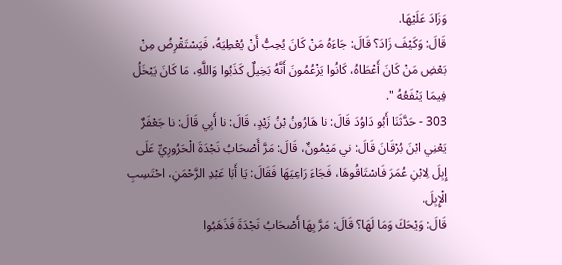وَزَادَ عَلَيْهَا.
قَالَ: وَكَيْفَ زَادَ؟ قَالَ: جَاءَهُ مَنْ كَانَ يُحِبُّ أَنْ يُعْطِيَهُ، فَيَسْتَقْرِضُ مِنْ بَعْضِ مَنْ كَانَ أَعْطَاهُ، كَانُوا يَزْعُمُونَ أَنَّهُ بَخِيلٌ كَذَبُوا وَاللَّهِ، مَا كَانَ يَبْخَلُ فِيمَا يَنْفَعُهُ ".
303 - حَدَّثَنَا أَبُو دَاوُدَ قَالَ: نا هَارُونُ بْنُ زَيْدٍ، قَالَ: نا أَبِي قَالَ: نا جَعْفَرٌ يَعْنِي ابْنَ بُرْقَانَ قَالَ: ني مَيْمُونٌ، قَالَ: مَرَّ أَصْحَابُ نَجْدَةَ الْحَرُورِيِّ عَلَى إِبِلَ لِابْنِ عُمَرَ فَاسْتَاقُوهَا، فَجَاءَ رَاعِيَهَا فَقَالَ: يَا أَبَا عَبْدِ الرَّحْمَنِ، احْتَسِبِ الْإِبِلَ.
قَالَ: وَيْحَكَ وَمَا لَهَا؟ قَالَ: مَرَّ بِهَا أَصْحَابُ نَجْدَةَ فَذَهَبُوا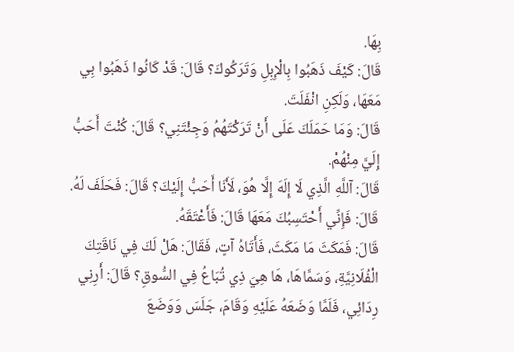بِهَا.
قَالَ: كَيْفَ ذَهَبُوا بِالْإِبِلِ وَتَرَكُوكَ؟ قَالَ: قَدْ كَانُوا ذَهَبُوا بِي مَعَهَا، وَلَكِنِ انْفَلَتَ.
قَالَ: وَمَا حَمَلَكَ عَلَى أَنْ تَرَكْتَهُمُ وَجِئْتَنِي؟ قَالَ: كُنْتَ أَحَبُّ إِلَيَّ مِنْهُمْ.
قَالَ: آللَّهِ الَّذِي لَا إِلَهَ إِلَّا هُوَ، لَأَنَا أَحَبُّ إِلَيْكَ؟ قَالَ: فَحَلَفَ لَهُ.
قَالَ: فَإِنِّي أَحْتَسِبُكَ مَعَهَا قَالَ: فَأَعْتَقَهُ.
قَالَ: فَمَكَثَ مَا مَكَثَ، فَأَتَاهُ آتٍ، فَقَالَ: هَلْ لَكَ فِي نَاقَتِكَ الْفُلَانِيَّةِ، وَسَمَّاهَا، هَا هِيَ ذِي تُبَاعُ فِي السُّوقِ؟ قَالَ: أَرِنِي رِدَائِي، فَلَمَّا وَضَعَهُ عَلَيْهِ وَقَامَ، جَلَسَ وَوَضَعَ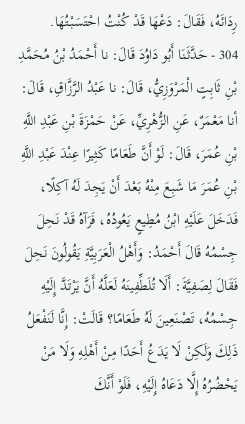رِدَائَهُ، فَقَالَ: دَعْهَا قَدْ كُنْتُ احْتَسَبْتُهَا.
304 - حَدَّثَنَا أَبُو دَاوُدَ قَالَ: نا أَحْمَدُ بْنُ مُحَمَّدِ بْنِ ثَابِتٍ الْمَرْوَزِيُّ، قَالَ: نا عَبْدُ الرَّزَّاقِ، قَالَ: أنا مَعْمَرٌ، عَنِ الزُّهْرِيِّ، عَنْ حَمْزَةَ بْنِ عَبْدِ اللَّهِ بْنِ عُمَرَ، قَالَ: لَوْ أَنَّ طَعَامًا كَثِيرًا عِنْدَ عَبْدِ اللَّهِ بْنِ عُمَرَ مَا شَبِعَ مِنْهُ بَعْدَ أَنْ يَجِدَ لَهُ آكِلًا، فَدَخَلَ عَلَيْهِ ابْنُ مُطِيعٍ يَعُودُهُ، فَرَآهُ قَدْ نَحِلَ جِسْمُهُ قَالَ أَحْمَدُ: وَأَهْلُ الْعَرَبِيَّةِ يَقُولُونَ نَحِلَ فَقَالَ لِصَفِيَّةَ: أَلَا تُلَطِّفِينَهُ لَعَلَّهُ أَنَّ يَرْتَدَّ إِلَيْهِ جِسْمُهُ، تَصْنَعِينَ لَهُ طَعَامًا؟ قَالَتْ: إِنَّا لَنَفْعَلُ ذَلِكَ وَلَكِنْ لَا يَدَعُ أَحَدًا مِنْ أَهْلِهِ وَلَا مَنْ يَحْضُرُهُ إِلَّا دَعَاهُ إِلَيْهِ، فَلَوْ أَنَّكَ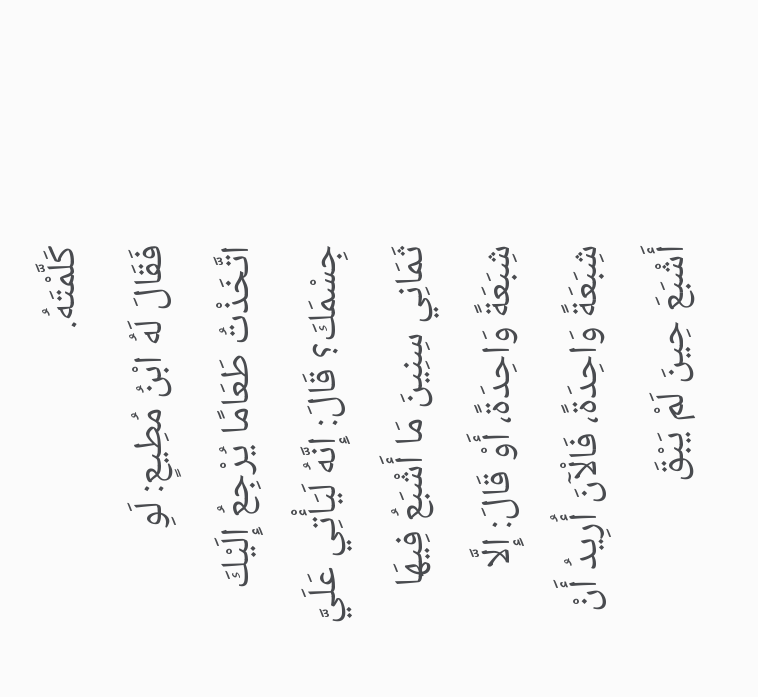كَلَّمْتَهُ.
فَقَالَ لَهُ ابْنُ مُطِيعٍ: لَوِ اتَّخَذْتُ طَعَامًا يُرْجِعُ إِلَيْكَ جِسْمَكَ؟ قَالَ: إِنَّهُ لَيَأْتِي عَلَيَّ ثَمَانِي سِنِينَ مَا أَشْبَعُ فِيهَا شِبَعَةً وَاحِدَةً، أَوْ قَالَ: إِلَّا شِبَعَةً وَاحِدَةً، فَالْآنَ أُرِيدُ أَنْ أَشْبَعَ حِينَ لَمْ يَبْقَ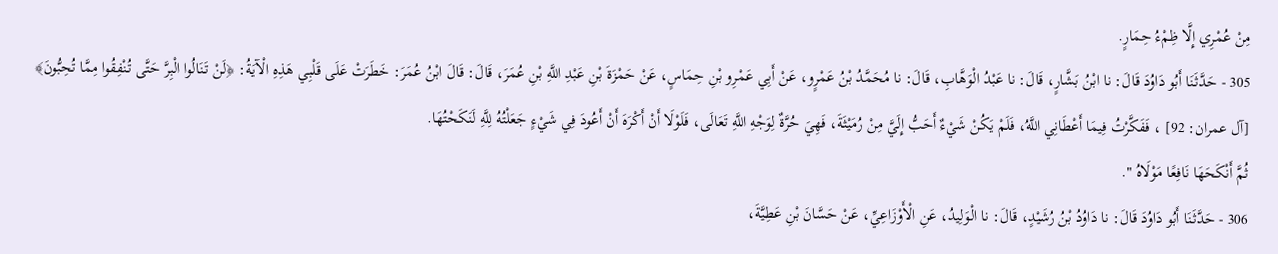مِنْ عُمْرِي إِلَّا ظِمْءُ حِمَارٍ.
305 - حَدَّثَنَا أَبُو دَاوُدَ قَالَ: نا ابْنُ بَشَّارٍ، قَالَ: نا عَبْدُ الْوَهَّابِ، قَالَ: نا مُحَمَّدُ بْنُ عَمْرٍو، عَنْ أَبِي عَمْرِو بْنِ حِمَاسٍ، عَنْ حَمْزَةَ بْنِ عَبْدِ اللَّهِ بْنِ عُمَرَ، قَالَ: قَالَ ابْنُ عُمَرَ: خَطَرَتْ عَلَى قَلْبِي هَذِهِ الْآيَةُ: ﴿لَنْ تَنَالُوا الْبِرَّ حَتَّى تُنْفِقُوا مِمَّا تُحِبُّونَ﴾ [آل عمران: 92] ، فَفَكَّرْتُ فِيمَا أَعْطَانِي اللَّهُ، فَلَمْ يَكُنْ شَيْءٌ أَحَبُّ إِلَيَّ مِنْ رُمَيْثَةَ، فَهِيَ حُرَّةٌ لِوَجْهِ اللَّهِ تَعَالَى، فَلَوْلَا أَنْ أَكْرَهَ أَنْ أَعُودَ فِي شَيْءٍ جَعَلْتُهُ لِلَّهِ لَنَكَحْتُهَا.
ثُمَّ أَنْكَحَهَا نَافِعًا مَوْلَاهُ ".
306 - حَدَّثَنَا أَبُو دَاوُدَ قَالَ: نا دَاوُدُ بْنُ رُشَيْدٍ، قَالَ: نا الْوَلِيدُ، عَنِ الْأَوْزَاعِيِّ، عَنْ حَسَّانَ بْنِ عَطِيَّةَ،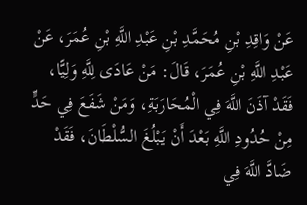عَنْ وَاقِدِ بْنِ مُحَمَّدِ بْنِ عَبْدِ اللَّهِ بْنِ عُمَرَ، عَنْ عَبْدِ اللَّهِ بْنِ عُمَرَ، قَالَ: مَنْ عَادَى لِلَّهِ وَلِيًّا، فَقَدْ آذَنَ اللَّهَ فِي الْمُحَارَبَةِ، وَمَنْ شَفَعَ فِي حَدٍّ مِنْ حُدُودِ اللَّهِ بَعْدَ أَنْ يَبْلُغَ السُّلْطَانَ، فَقَدْ ضَادَّ اللَّهَ فِي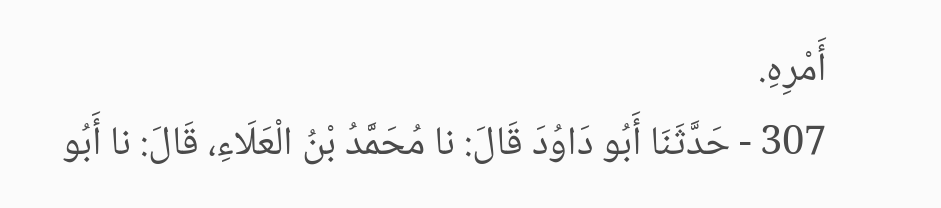أَمْرِهِ.
307 - حَدَّثَنَا أَبُو دَاوُدَ قَالَ: نا مُحَمَّدُ بْنُ الْعَلَاءِ، قَالَ: نا أَبُو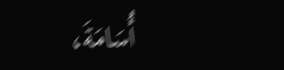أُسَامَةَ،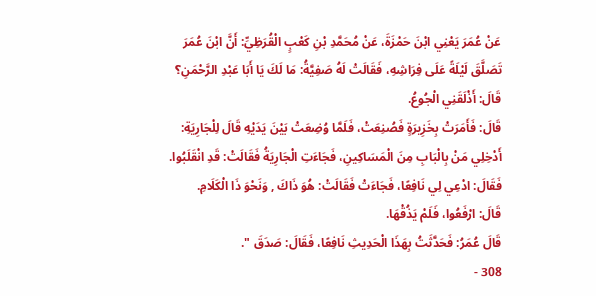عَنْ عُمَرَ يَعْنِي ابْنَ حَمْزَةَ، عَنْ مُحَمَّدِ بْنِ كَعْبٍ الْقُرَظِيِّ: أَنَّ ابْنَ عُمَرَ تَصَلَّقَ لَيْلَةً عَلَى فِرَاشِهِ، فَقَالَتْ لَهُ صَفِيَّةُ: مَا لَكَ يَا أَبَا عَبْدِ الرَّحْمَنِ؟
قَالَ: أَذْلَقَنِي الْجُوعُ.
قَالَ: فَأَمَرَتْ بِخَزِيرَةٍ فَصُنِعَتْ، فَلَمَّا وُضِعَتْ بَيْنَ يَدَيْهِ قَالَ لِلْجَارِيَةِ: أَدْخِلِي مَنْ بِالْبَابِ مِنَ الْمَسَاكِينِ، فَجَاءَتِ الْجَارِيَةُ فَقَالَتْ: قَدِ انْقَلَبُوا.
فَقَالَ: ادْعِي لِي نَافِعًا، فَجَاءَتْ فَقَالَتْ: هُوَ ذَاكَ , وَنَحْوَ ذَا الْكَلَامِ.
قَالَ: ارْفَعُوا، فَلَمْ يَذُقْهَا.
قَالَ عُمَرُ: فَحَدَّثَتُ بِهَذَا الْحَدِيثِ نَافِعًا، فَقَالَ: صَدَقَ ".
308 -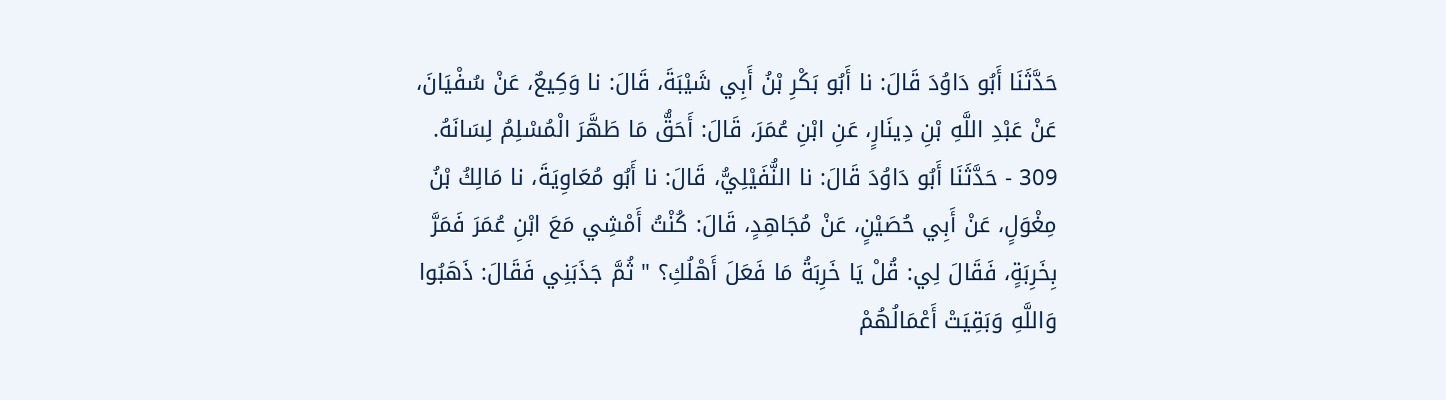حَدَّثَنَا أَبُو دَاوُدَ قَالَ: نا أَبُو بَكْرِ بْنُ أَبِي شَيْبَةَ، قَالَ: نا وَكِيعٌ، عَنْ سُفْيَانَ، عَنْ عَبْدِ اللَّهِ بْنِ دِينَارٍ، عَنِ ابْنِ عُمَرَ، قَالَ: أَحَقُّ مَا طَهَّرَ الْمُسْلِمُ لِسَانَهُ.
309 - حَدَّثَنَا أَبُو دَاوُدَ قَالَ: نا النُّفَيْلِيُّ، قَالَ: نا أَبُو مُعَاوِيَةَ، نا مَالِكُ بْنُ مِغْوَلٍ، عَنْ أَبِي حُصَيْنٍ، عَنْ مُجَاهِدٍ، قَالَ: كُنْتُ أَمْشِي مَعَ ابْنِ عُمَرَ فَمَرَّ بِخَرِبَةٍ، فَقَالَ لِي: قُلْ يَا خَرِبَةُ مَا فَعَلَ أَهْلُكِ؟ " ثُمَّ جَذَبَنِي فَقَالَ: ذَهَبُوا وَاللَّهِ وَبَقِيَتْ أَعْمَالُهُمْ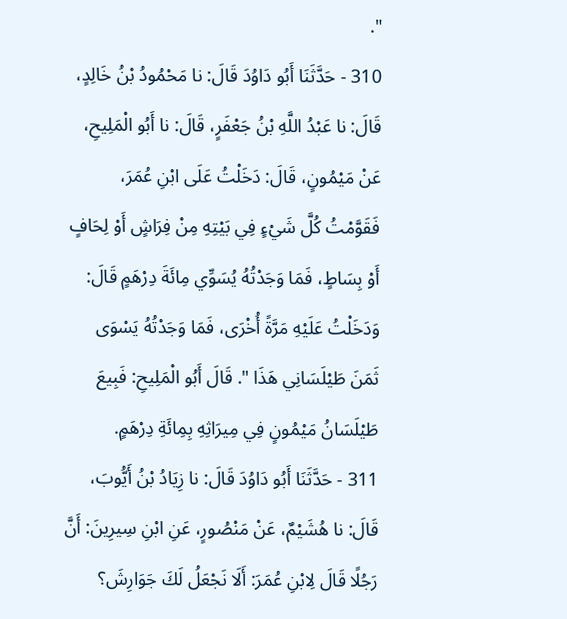".
310 - حَدَّثَنَا أَبُو دَاوُدَ قَالَ: نا مَحْمُودُ بْنُ خَالِدٍ، قَالَ: نا عَبْدُ اللَّهِ بْنُ جَعْفَرٍ، قَالَ: نا أَبُو الْمَلِيحِ، عَنْ مَيْمُونٍ، قَالَ: دَخَلْتُ عَلَى ابْنِ عُمَرَ، فَقَوَّمْتُ كُلَّ شَيْءٍ فِي بَيْتِهِ مِنْ فِرَاشٍ أَوْ لِحَافٍ
أَوْ بِسَاطٍ، فَمَا وَجَدْتُهُ يُسَوِّي مِائَةَ دِرْهَمٍ قَالَ: وَدَخَلْتُ عَلَيْهِ مَرَّةً أُخْرَى، فَمَا وَجَدْتُهُ يَسْوَى ثَمَنَ طَيْلَسَانِي هَذَا ". قَالَ أَبُو الْمَلِيحِ: فَبِيعَ طَيْلَسَانُ مَيْمُونٍ فِي مِيرَاثِهِ بِمِائَةِ دِرْهَمٍ.
311 - حَدَّثَنَا أَبُو دَاوُدَ قَالَ: نا زِيَادُ بْنُ أَيُّوبَ، قَالَ: نا هُشَيْمٌ، عَنْ مَنْصُورٍ، عَنِ ابْنِ سِيرِينَ: أَنَّ رَجُلًا قَالَ لِابْنِ عُمَرَ: أَلَا نَجْعَلُ لَكَ جَوَارِشَ؟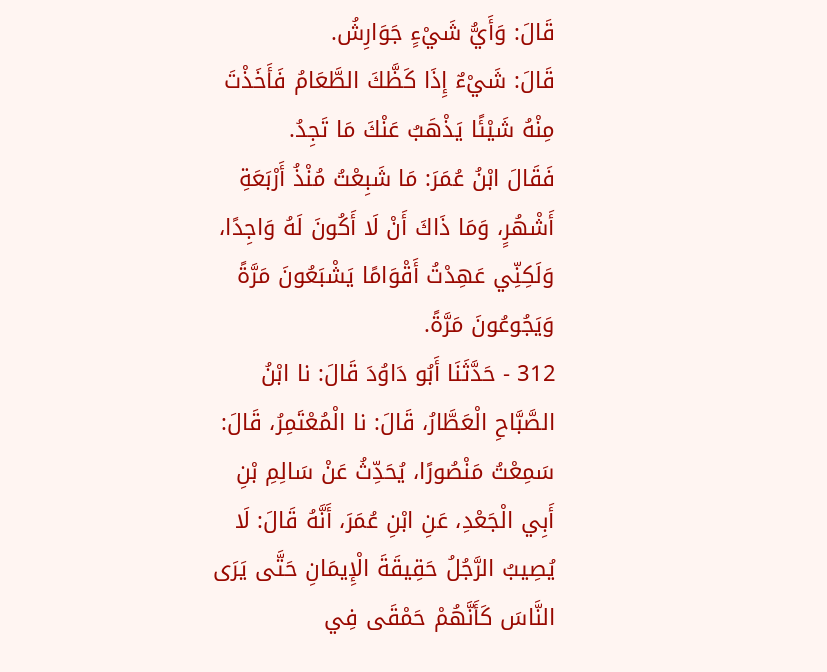قَالَ: وَأَيُّ شَيْءٍ جَوَارِشُ.
قَالَ: شَيْءٌ إِذَا كَظَّكَ الطَّعَامُ فَأَخَذْتَ مِنْهُ شَيْئًا يَذْهَبُ عَنْكَ مَا تَجِدُ.
فَقَالَ ابْنُ عُمَرَ: مَا شَبِعْتُ مُنْذُ أَرْبَعَةِ أَشْهُرٍ، وَمَا ذَاكَ أَنْ لَا أَكُونَ لَهُ وَاجِدًا، وَلَكِنِّي عَهِدْتُ أَقْوَامًا يَشْبَعُونَ مَرَّةً وَيَجُوعُونَ مَرَّةً.
312 - حَدَّثَنَا أَبُو دَاوُدَ قَالَ: نا ابْنُ الصَّبَّاحِ الْعَطَّارُ، قَالَ: نا الْمُعْتَمِرُ، قَالَ: سَمِعْتُ مَنْصُورًا، يُحَدِّثُ عَنْ سَالِمِ بْنِ أَبِي الْجَعْدِ، عَنِ ابْنِ عُمَرَ، أَنَّهُ قَالَ: لَا يُصِيبُ الرَّجُلُ حَقِيقَةَ الْإِيمَانِ حَتَّى يَرَى النَّاسَ كَأَنَّهُمْ حَمْقَى فِي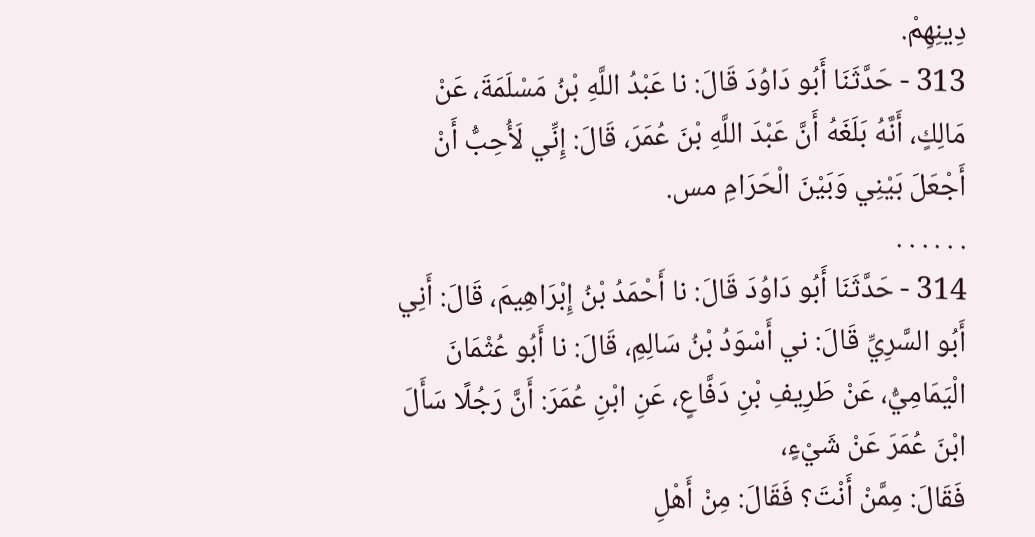دِينِهِمْ.
313 - حَدَّثَنَا أَبُو دَاوُدَ قَالَ: نا عَبْدُ اللَّهِ بْنُ مَسْلَمَةَ، عَنْ مَالِكٍ، أَنَّهُ بَلَغَهُ أَنَّ عَبْدَ اللَّهِ بْنَ عُمَرَ، قَالَ: إِنِّي لَأُحِبُّ أَنْ أَجْعَلَ بَيْنِي وَبَيْنَ الْحَرَامِ مس.
. . . . . .
314 - حَدَّثَنَا أَبُو دَاوُدَ قَالَ: نا أَحْمَدُ بْنُ إِبْرَاهِيمَ، قَالَ: أَنِي أَبُو السَّرِيِّ قَالَ: ني أَسْوَدُ بْنُ سَالِمِ، قَالَ: نا أَبُو عُثْمَانَ الْيَمَامِيُّ، عَنْ طَرِيفِ بْنِ دَفَّاعٍ، عَنِ ابْنِ عُمَرَ: أَنَّ رَجُلًا سَأَلَ ابْنَ عُمَرَ عَنْ شَيْءٍ،
فَقَالَ: مِمَّنْ أَنْتَ؟ فَقَالَ: مِنْ أَهْلِ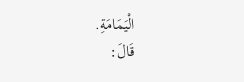الْيَمَامَةِ.
قَالَ: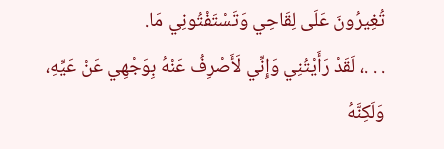تُغِيرُونَ عَلَى لِقَاحِي وَتَسْتَفْتُونِي مَا.
. . .، لَقَدْ رَأَيْتُنِي وَإِنِّي لَأَصْرِفُ عَنْهُ بِوَجْهِي عَنْ عَيِّهِ، وَلَكِنَّهُ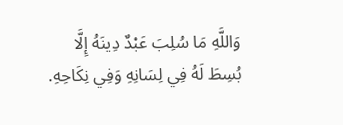وَاللَّهِ مَا سُلِبَ عَبْدٌ دِينَهُ إِلَّا بُسِطَ لَهُ فِي لِسَانِهِ وَفِي نِكَاحِهِ.